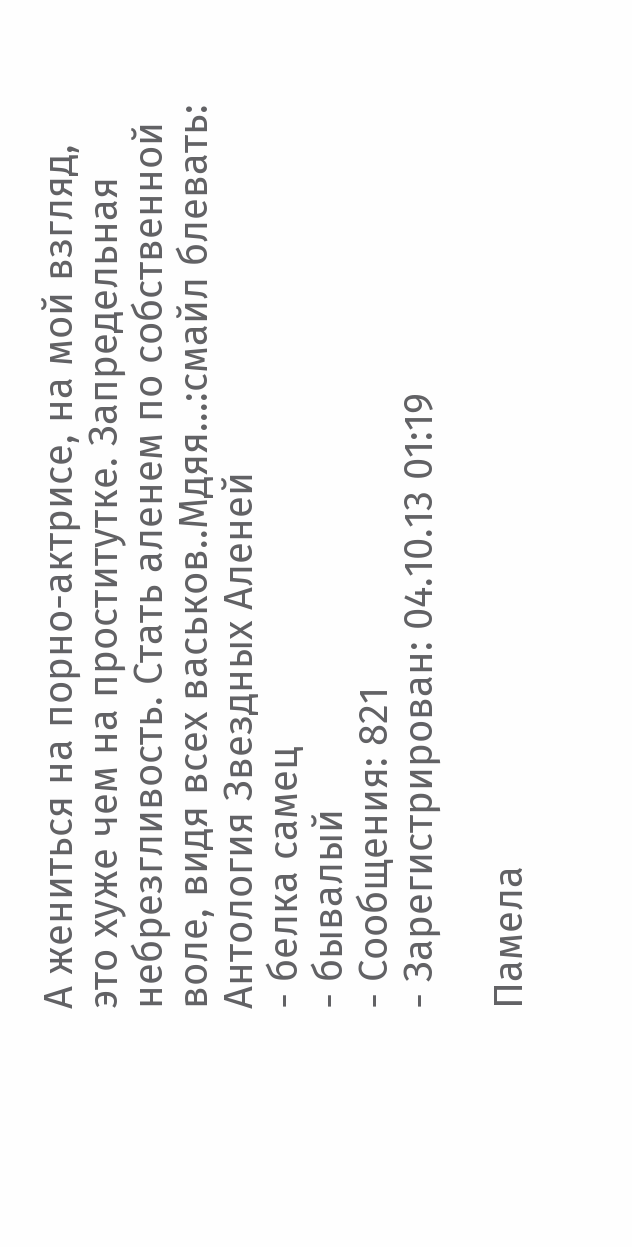А жениться на порно-актрисе, на мой взгляд, это хуже чем на проститутке. Запредельная небрезгливость. Стать аленем по собственной воле, видя всех васьков..Мдяя...:смайл блевать:
Антология Звездных Аленей
- белка самец
- бывалый
- Сообщения: 821
- Зарегистрирован: 04.10.13 01:19

Памела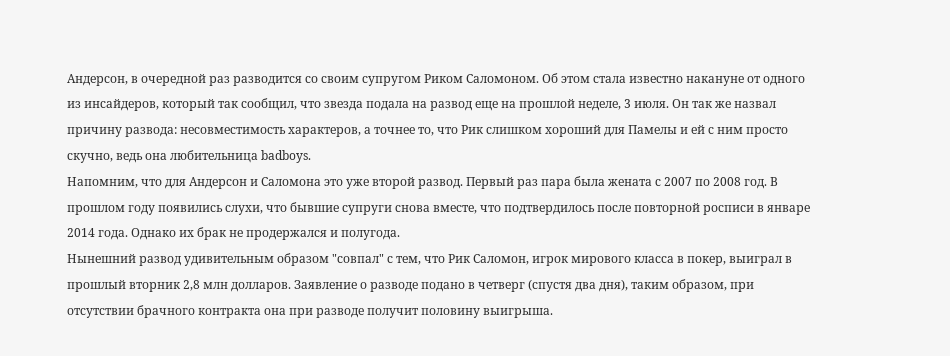Андерсон, в очередной раз разводится со своим супругом Риком Саломоном. Об этом стала известно накануне от одного из инсайдеров, который так сообщил, что звезда подала на развод еще на прошлой неделе, 3 июля. Он так же назвал причину развода: несовместимость характеров, а точнее то, что Рик слишком хороший для Памелы и ей с ним просто скучно, ведь она любительница badboys.
Напомним, что для Андерсон и Саломона это уже второй развод. Первый раз пара была жената с 2007 по 2008 год. В прошлом году появились слухи, что бывшие супруги снова вместе, что подтвердилось после повторной росписи в январе 2014 года. Однако их брак не продержался и полугода.
Нынешний развод удивительным образом "совпал" с тем, что Рик Саломон, игрок мирового класса в покер, выиграл в прошлый вторник 2,8 млн долларов. Заявление о разводе подано в четверг (спустя два дня), таким образом, при отсутствии брачного контракта она при разводе получит половину выигрыша.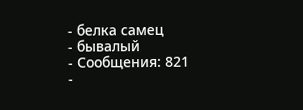- белка самец
- бывалый
- Сообщения: 821
-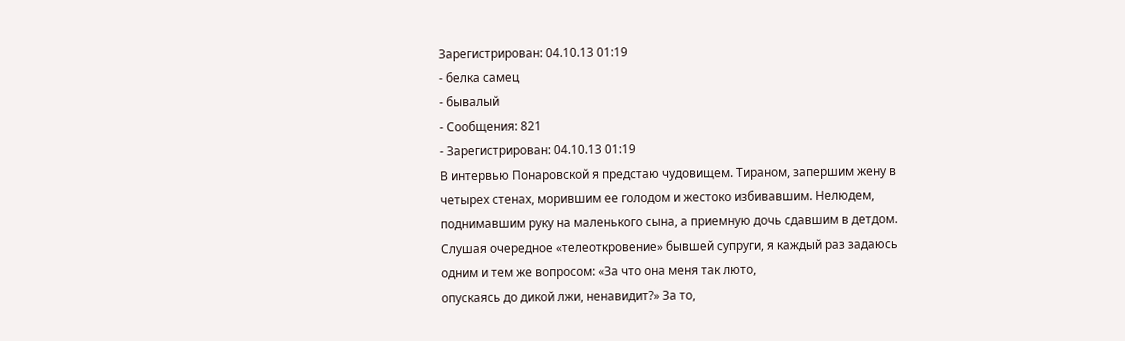Зарегистрирован: 04.10.13 01:19
- белка самец
- бывалый
- Сообщения: 821
- Зарегистрирован: 04.10.13 01:19
В интервью Понаровской я предстаю чудовищем. Тираном, запершим жену в четырех стенах, морившим ее голодом и жестоко избивавшим. Нелюдем, поднимавшим руку на маленького сына, а приемную дочь сдавшим в детдом.
Слушая очередное «телеоткровение» бывшей супруги, я каждый раз задаюсь одним и тем же вопросом: «За что она меня так люто,
опускаясь до дикой лжи, ненавидит?» За то,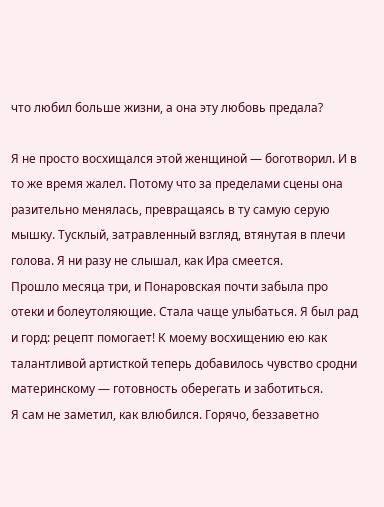что любил больше жизни, а она эту любовь предала?

Я не просто восхищался этой женщиной — боготворил. И в то же время жалел. Потому что за пределами сцены она разительно менялась, превращаясь в ту самую серую мышку. Тусклый, затравленный взгляд, втянутая в плечи голова. Я ни разу не слышал, как Ира смеется.
Прошло месяца три, и Понаровская почти забыла про отеки и болеутоляющие. Стала чаще улыбаться. Я был рад и горд: рецепт помогает! К моему восхищению ею как талантливой артисткой теперь добавилось чувство сродни материнскому — готовность оберегать и заботиться.
Я сам не заметил, как влюбился. Горячо, беззаветно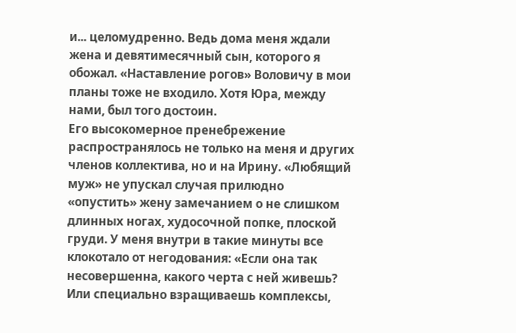и... целомудренно. Ведь дома меня ждали жена и девятимесячный сын, которого я обожал. «Наставление рогов» Воловичу в мои планы тоже не входило. Хотя Юра, между нами, был того достоин.
Его высокомерное пренебрежение распространялось не только на меня и других членов коллектива, но и на Ирину. «Любящий муж» не упускал случая прилюдно «опустить» жену замечанием о не слишком длинных ногах, худосочной попке, плоской груди. У меня внутри в такие минуты все клокотало от негодования: «Если она так несовершенна, какого черта с ней живешь? Или специально взращиваешь комплексы,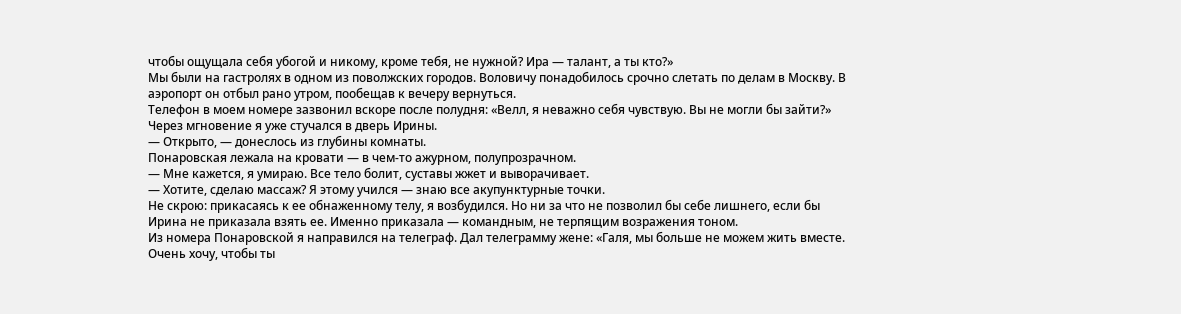чтобы ощущала себя убогой и никому, кроме тебя, не нужной? Ира — талант, а ты кто?»
Мы были на гастролях в одном из поволжских городов. Воловичу понадобилось срочно слетать по делам в Москву. В аэропорт он отбыл рано утром, пообещав к вечеру вернуться.
Телефон в моем номере зазвонил вскоре после полудня: «Велл, я неважно себя чувствую. Вы не могли бы зайти?»
Через мгновение я уже стучался в дверь Ирины.
— Открыто, — донеслось из глубины комнаты.
Понаровская лежала на кровати — в чем-то ажурном, полупрозрачном.
— Мне кажется, я умираю. Все тело болит, суставы жжет и выворачивает.
— Хотите, сделаю массаж? Я этому учился — знаю все акупунктурные точки.
Не скрою: прикасаясь к ее обнаженному телу, я возбудился. Но ни за что не позволил бы себе лишнего, если бы Ирина не приказала взять ее. Именно приказала — командным, не терпящим возражения тоном.
Из номера Понаровской я направился на телеграф. Дал телеграмму жене: «Галя, мы больше не можем жить вместе. Очень хочу, чтобы ты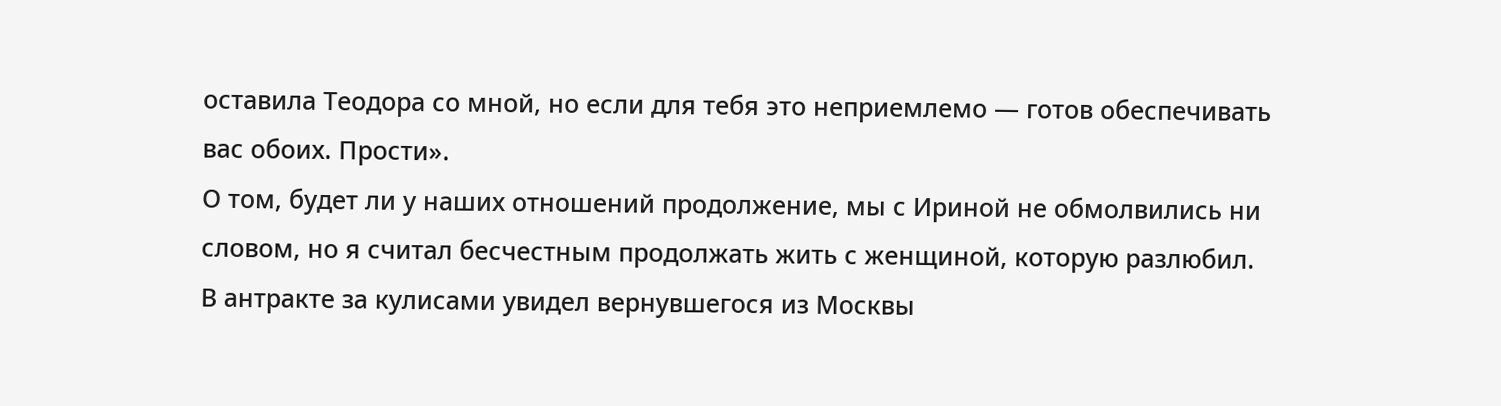оставила Теодора со мной, но если для тебя это неприемлемо — готов обеспечивать вас обоих. Прости».
О том, будет ли у наших отношений продолжение, мы с Ириной не обмолвились ни словом, но я считал бесчестным продолжать жить с женщиной, которую разлюбил.
В антракте за кулисами увидел вернувшегося из Москвы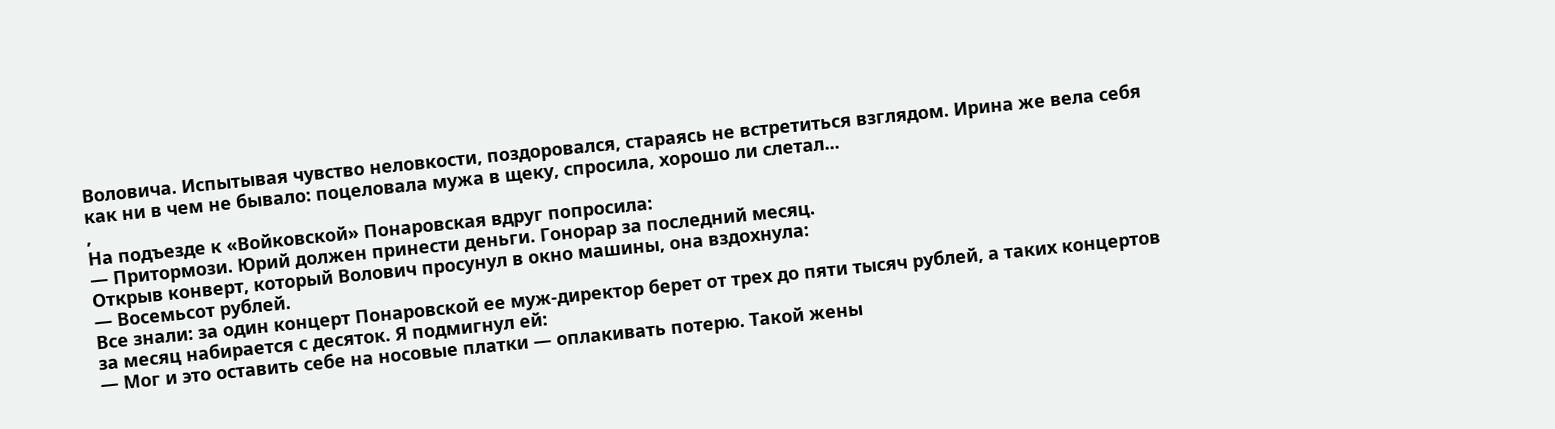Воловича. Испытывая чувство неловкости, поздоровался, стараясь не встретиться взглядом. Ирина же вела себя как ни в чем не бывало: поцеловала мужа в щеку, спросила, хорошо ли слетал...
,
На подъезде к «Войковской» Понаровская вдруг попросила:
— Притормози. Юрий должен принести деньги. Гонорар за последний месяц.
Открыв конверт, который Волович просунул в окно машины, она вздохнула:
— Восемьсот рублей.
Все знали: за один концерт Понаровской ее муж-директор берет от трех до пяти тысяч рублей, а таких концертов за месяц набирается с десяток. Я подмигнул ей:
— Мог и это оставить себе на носовые платки — оплакивать потерю. Такой жены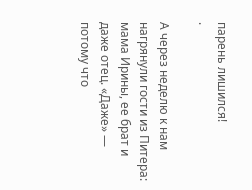парень лишился!
.

А через неделю к нам нагрянули гости из Питера: мама Ирины, ее брат и даже отец. «Даже» — потому что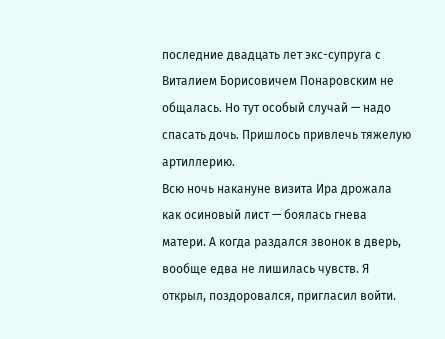последние двадцать лет экс-супруга с Виталием Борисовичем Понаровским не общалась. Но тут особый случай — надо спасать дочь. Пришлось привлечь тяжелую артиллерию.
Всю ночь накануне визита Ира дрожала как осиновый лист — боялась гнева матери. А когда раздался звонок в дверь, вообще едва не лишилась чувств. Я открыл, поздоровался, пригласил войти.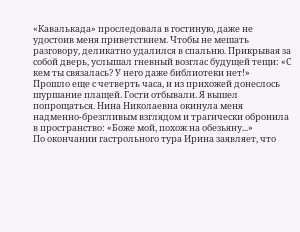«Кавалькада» проследовала в гостиную, даже не удостоив меня приветствием. Чтобы не мешать разговору, деликатно удалился в спальню. Прикрывая за собой дверь, услышал гневный возглас будущей тещи: «С кем ты связалась? У него даже библиотеки нет!»
Прошло еще с четверть часа, и из прихожей донеслось шуршание плащей. Гости отбывали. Я вышел попрощаться. Нина Николаевна окинула меня надменно-брезгливым взглядом и трагически обронила в пространство: «Боже мой, похож на обезьяну...»
По окончании гастрольного тура Ирина заявляет, что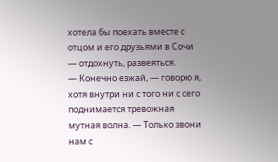хотела бы поехать вместе с отцом и его друзьями в Сочи — отдохнуть, развеяться.
— Конечно езжай, — говорю я, хотя внутри ни с того ни с сего поднимается тревожная мутная волна. — Только звони нам с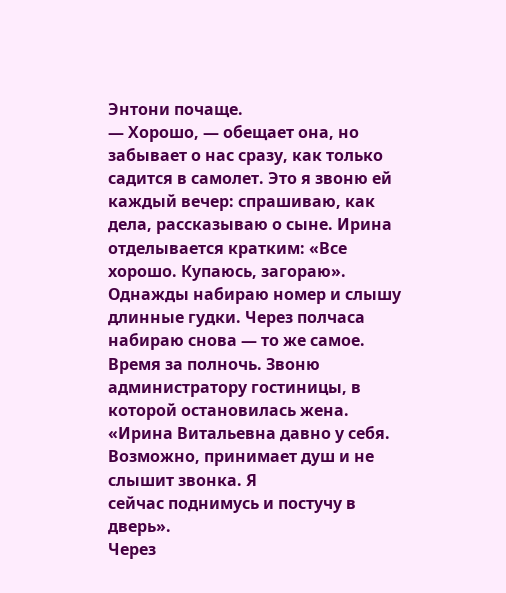Энтони почаще.
— Хорошо, — обещает она, но забывает о нас сразу, как только садится в самолет. Это я звоню ей каждый вечер: спрашиваю, как дела, рассказываю о сыне. Ирина отделывается кратким: «Все хорошо. Купаюсь, загораю».
Однажды набираю номер и слышу длинные гудки. Через полчаса набираю снова — то же самое. Время за полночь. Звоню администратору гостиницы, в которой остановилась жена. «Ирина Витальевна давно у себя. Возможно, принимает душ и не слышит звонка. Я
сейчас поднимусь и постучу в дверь».
Через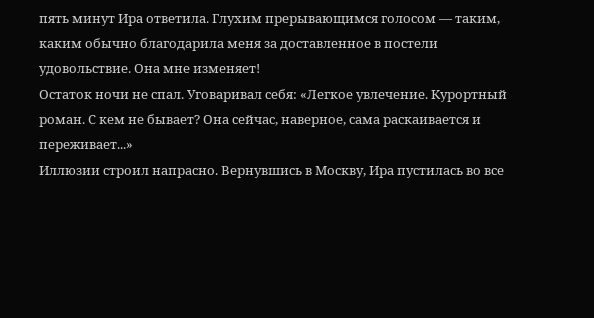пять минут Ира ответила. Глухим прерывающимся голосом — таким, каким обычно благодарила меня за доставленное в постели удовольствие. Она мне изменяет!
Остаток ночи не спал. Уговаривал себя: «Легкое увлечение. Курортный роман. С кем не бывает? Она сейчас, наверное, сама раскаивается и переживает...»
Иллюзии строил напрасно. Вернувшись в Москву, Ира пустилась во все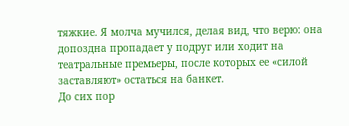тяжкие. Я молча мучился, делая вид, что верю: она допоздна пропадает у подруг или ходит на театральные премьеры, после которых ее «силой заставляют» остаться на банкет.
До сих пор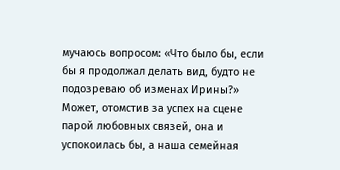мучаюсь вопросом: «Что было бы, если бы я продолжал делать вид, будто не подозреваю об изменах Ирины?» Может, отомстив за успех на сцене парой любовных связей, она и успокоилась бы, а наша семейная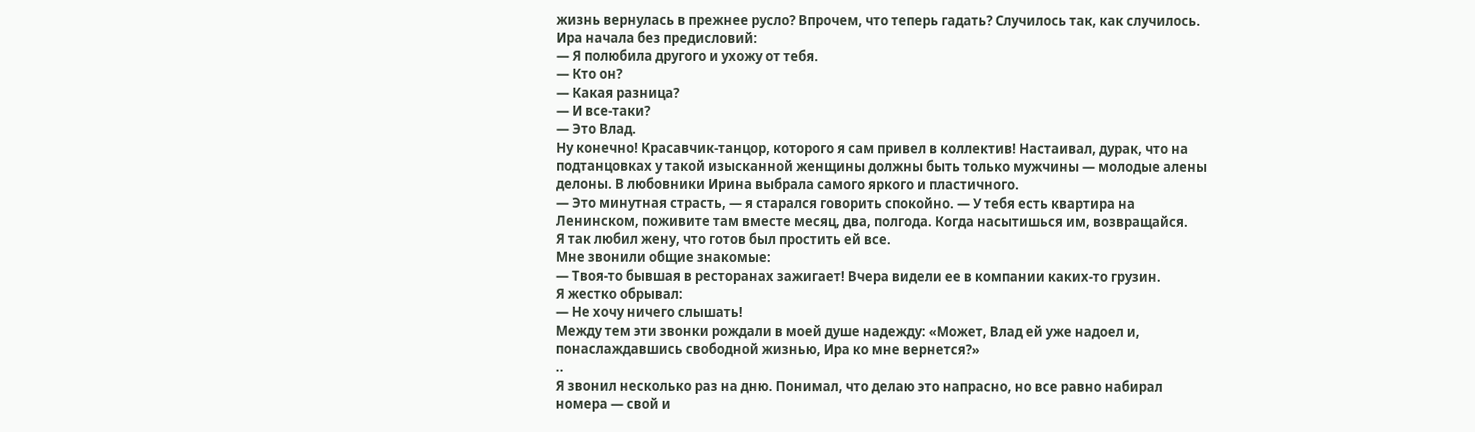жизнь вернулась в прежнее русло? Впрочем, что теперь гадать? Случилось так, как случилось.
Ира начала без предисловий:
— Я полюбила другого и ухожу от тебя.
— Кто он?
— Какая разница?
— И все-таки?
— Это Влад.
Ну конечно! Красавчик-танцор, которого я сам привел в коллектив! Настаивал, дурак, что на подтанцовках у такой изысканной женщины должны быть только мужчины — молодые алены делоны. В любовники Ирина выбрала самого яркого и пластичного.
— Это минутная страсть, — я старался говорить спокойно. — У тебя есть квартира на Ленинском, поживите там вместе месяц, два, полгода. Когда насытишься им, возвращайся.
Я так любил жену, что готов был простить ей все.
Мне звонили общие знакомые:
— Твоя-то бывшая в ресторанах зажигает! Вчера видели ее в компании каких-то грузин.
Я жестко обрывал:
— Не хочу ничего слышать!
Между тем эти звонки рождали в моей душе надежду: «Может, Влад ей уже надоел и, понаслаждавшись свободной жизнью, Ира ко мне вернется?»
..
Я звонил несколько раз на дню. Понимал, что делаю это напрасно, но все равно набирал номера — свой и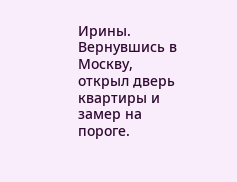Ирины.
Вернувшись в Москву, открыл дверь квартиры и замер на пороге.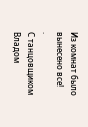Из комнат было вынесено все!
.
С танцовщиком Владом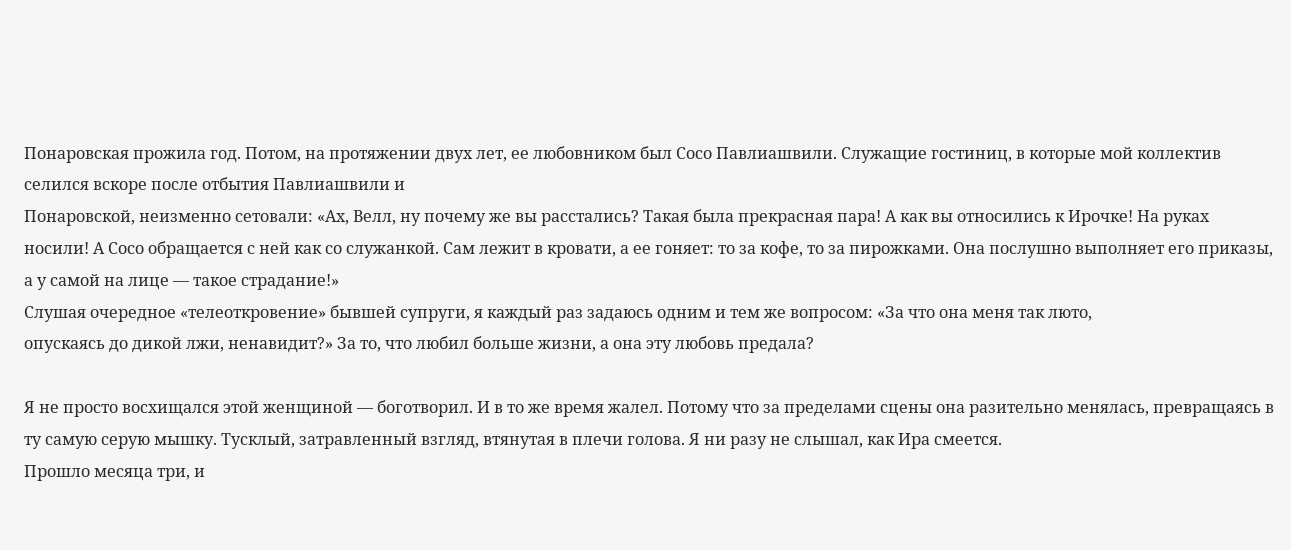Понаровская прожила год. Потом, на протяжении двух лет, ее любовником был Сосо Павлиашвили. Служащие гостиниц, в которые мой коллектив селился вскоре после отбытия Павлиашвили и
Понаровской, неизменно сетовали: «Ах, Велл, ну почему же вы расстались? Такая была прекрасная пара! А как вы относились к Ирочке! На руках носили! А Сосо обращается с ней как со служанкой. Сам лежит в кровати, а ее гоняет: то за кофе, то за пирожками. Она послушно выполняет его приказы, а у самой на лице — такое страдание!»
Слушая очередное «телеоткровение» бывшей супруги, я каждый раз задаюсь одним и тем же вопросом: «За что она меня так люто,
опускаясь до дикой лжи, ненавидит?» За то, что любил больше жизни, а она эту любовь предала?

Я не просто восхищался этой женщиной — боготворил. И в то же время жалел. Потому что за пределами сцены она разительно менялась, превращаясь в ту самую серую мышку. Тусклый, затравленный взгляд, втянутая в плечи голова. Я ни разу не слышал, как Ира смеется.
Прошло месяца три, и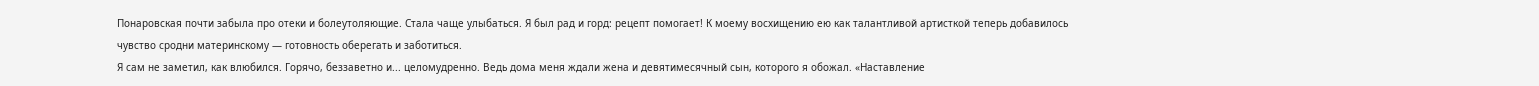Понаровская почти забыла про отеки и болеутоляющие. Стала чаще улыбаться. Я был рад и горд: рецепт помогает! К моему восхищению ею как талантливой артисткой теперь добавилось чувство сродни материнскому — готовность оберегать и заботиться.
Я сам не заметил, как влюбился. Горячо, беззаветно и... целомудренно. Ведь дома меня ждали жена и девятимесячный сын, которого я обожал. «Наставление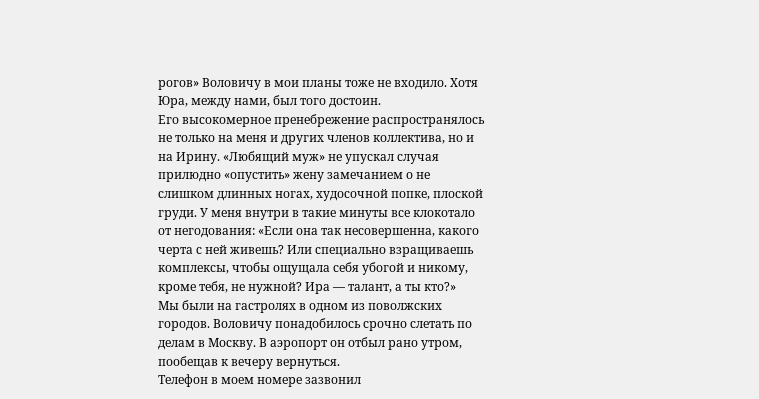рогов» Воловичу в мои планы тоже не входило. Хотя Юра, между нами, был того достоин.
Его высокомерное пренебрежение распространялось не только на меня и других членов коллектива, но и на Ирину. «Любящий муж» не упускал случая прилюдно «опустить» жену замечанием о не слишком длинных ногах, худосочной попке, плоской груди. У меня внутри в такие минуты все клокотало от негодования: «Если она так несовершенна, какого черта с ней живешь? Или специально взращиваешь комплексы, чтобы ощущала себя убогой и никому, кроме тебя, не нужной? Ира — талант, а ты кто?»
Мы были на гастролях в одном из поволжских городов. Воловичу понадобилось срочно слетать по делам в Москву. В аэропорт он отбыл рано утром, пообещав к вечеру вернуться.
Телефон в моем номере зазвонил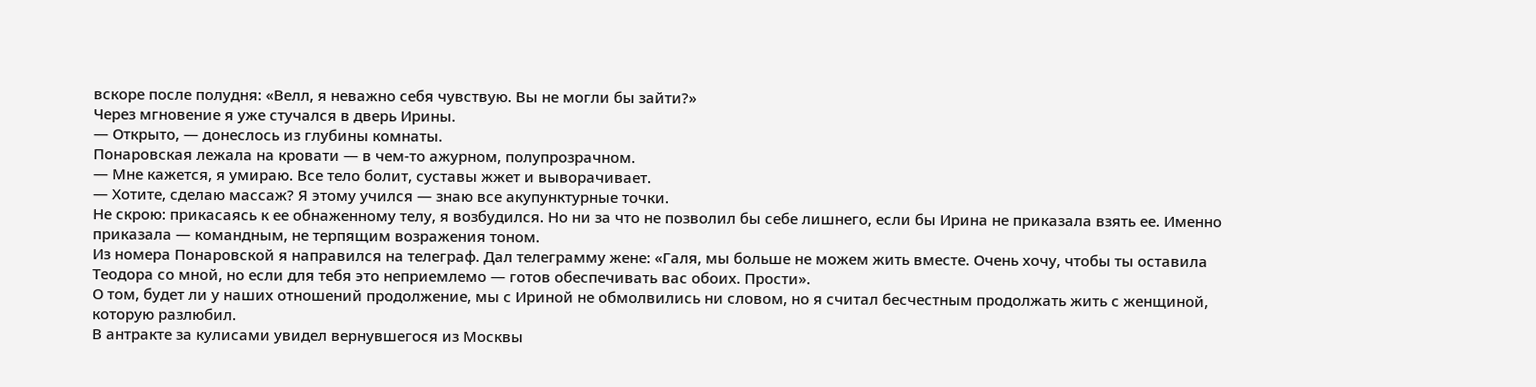вскоре после полудня: «Велл, я неважно себя чувствую. Вы не могли бы зайти?»
Через мгновение я уже стучался в дверь Ирины.
— Открыто, — донеслось из глубины комнаты.
Понаровская лежала на кровати — в чем-то ажурном, полупрозрачном.
— Мне кажется, я умираю. Все тело болит, суставы жжет и выворачивает.
— Хотите, сделаю массаж? Я этому учился — знаю все акупунктурные точки.
Не скрою: прикасаясь к ее обнаженному телу, я возбудился. Но ни за что не позволил бы себе лишнего, если бы Ирина не приказала взять ее. Именно приказала — командным, не терпящим возражения тоном.
Из номера Понаровской я направился на телеграф. Дал телеграмму жене: «Галя, мы больше не можем жить вместе. Очень хочу, чтобы ты оставила Теодора со мной, но если для тебя это неприемлемо — готов обеспечивать вас обоих. Прости».
О том, будет ли у наших отношений продолжение, мы с Ириной не обмолвились ни словом, но я считал бесчестным продолжать жить с женщиной, которую разлюбил.
В антракте за кулисами увидел вернувшегося из Москвы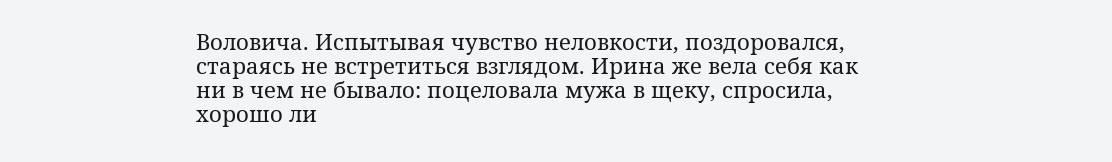Воловича. Испытывая чувство неловкости, поздоровался, стараясь не встретиться взглядом. Ирина же вела себя как ни в чем не бывало: поцеловала мужа в щеку, спросила, хорошо ли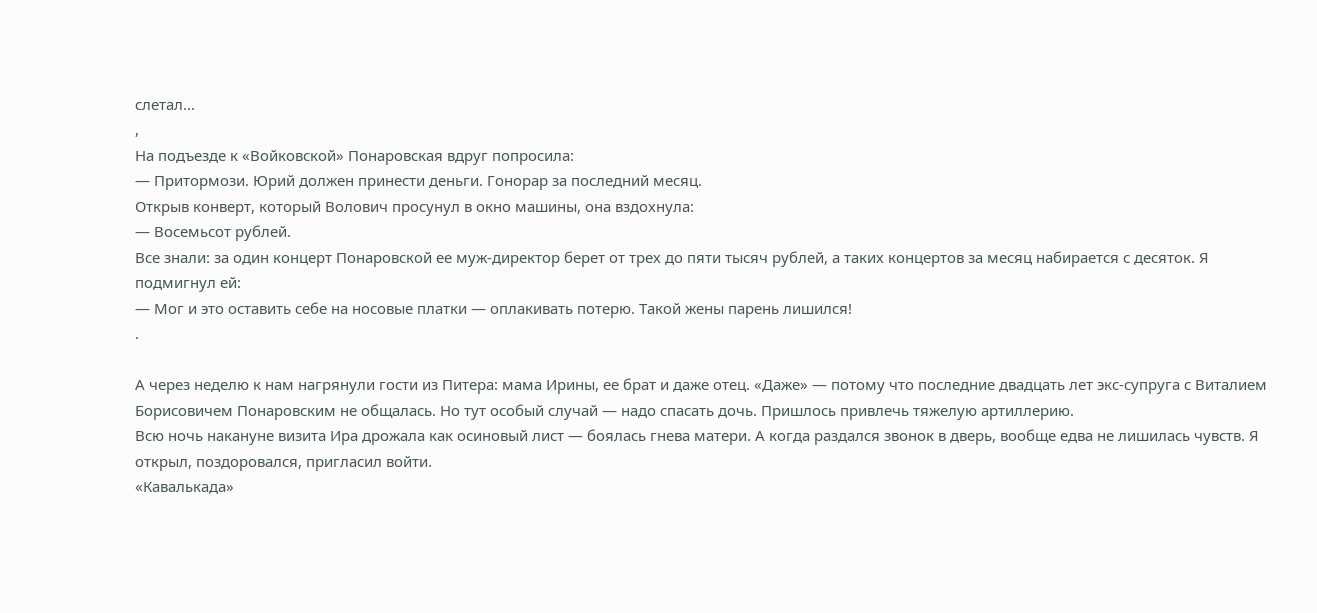слетал...
,
На подъезде к «Войковской» Понаровская вдруг попросила:
— Притормози. Юрий должен принести деньги. Гонорар за последний месяц.
Открыв конверт, который Волович просунул в окно машины, она вздохнула:
— Восемьсот рублей.
Все знали: за один концерт Понаровской ее муж-директор берет от трех до пяти тысяч рублей, а таких концертов за месяц набирается с десяток. Я подмигнул ей:
— Мог и это оставить себе на носовые платки — оплакивать потерю. Такой жены парень лишился!
.

А через неделю к нам нагрянули гости из Питера: мама Ирины, ее брат и даже отец. «Даже» — потому что последние двадцать лет экс-супруга с Виталием Борисовичем Понаровским не общалась. Но тут особый случай — надо спасать дочь. Пришлось привлечь тяжелую артиллерию.
Всю ночь накануне визита Ира дрожала как осиновый лист — боялась гнева матери. А когда раздался звонок в дверь, вообще едва не лишилась чувств. Я открыл, поздоровался, пригласил войти.
«Кавалькада»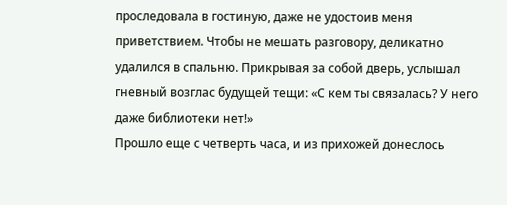проследовала в гостиную, даже не удостоив меня приветствием. Чтобы не мешать разговору, деликатно удалился в спальню. Прикрывая за собой дверь, услышал гневный возглас будущей тещи: «С кем ты связалась? У него даже библиотеки нет!»
Прошло еще с четверть часа, и из прихожей донеслось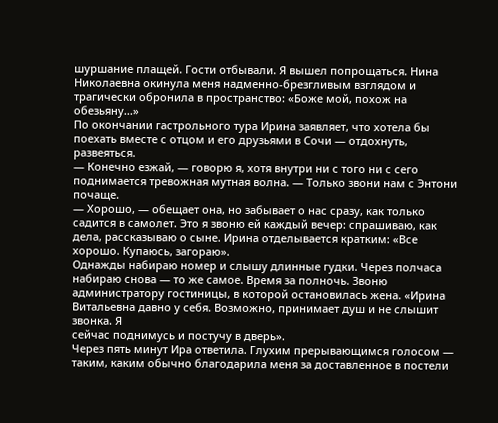шуршание плащей. Гости отбывали. Я вышел попрощаться. Нина Николаевна окинула меня надменно-брезгливым взглядом и трагически обронила в пространство: «Боже мой, похож на обезьяну...»
По окончании гастрольного тура Ирина заявляет, что хотела бы поехать вместе с отцом и его друзьями в Сочи — отдохнуть, развеяться.
— Конечно езжай, — говорю я, хотя внутри ни с того ни с сего поднимается тревожная мутная волна. — Только звони нам с Энтони почаще.
— Хорошо, — обещает она, но забывает о нас сразу, как только садится в самолет. Это я звоню ей каждый вечер: спрашиваю, как дела, рассказываю о сыне. Ирина отделывается кратким: «Все хорошо. Купаюсь, загораю».
Однажды набираю номер и слышу длинные гудки. Через полчаса набираю снова — то же самое. Время за полночь. Звоню администратору гостиницы, в которой остановилась жена. «Ирина Витальевна давно у себя. Возможно, принимает душ и не слышит звонка. Я
сейчас поднимусь и постучу в дверь».
Через пять минут Ира ответила. Глухим прерывающимся голосом — таким, каким обычно благодарила меня за доставленное в постели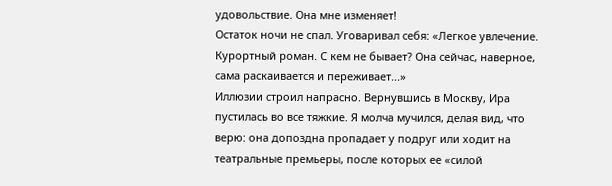удовольствие. Она мне изменяет!
Остаток ночи не спал. Уговаривал себя: «Легкое увлечение. Курортный роман. С кем не бывает? Она сейчас, наверное, сама раскаивается и переживает...»
Иллюзии строил напрасно. Вернувшись в Москву, Ира пустилась во все тяжкие. Я молча мучился, делая вид, что верю: она допоздна пропадает у подруг или ходит на театральные премьеры, после которых ее «силой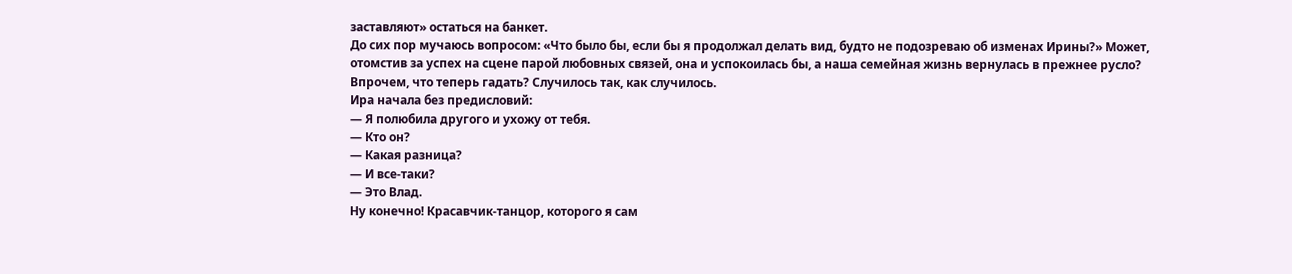заставляют» остаться на банкет.
До сих пор мучаюсь вопросом: «Что было бы, если бы я продолжал делать вид, будто не подозреваю об изменах Ирины?» Может, отомстив за успех на сцене парой любовных связей, она и успокоилась бы, а наша семейная жизнь вернулась в прежнее русло? Впрочем, что теперь гадать? Случилось так, как случилось.
Ира начала без предисловий:
— Я полюбила другого и ухожу от тебя.
— Кто он?
— Какая разница?
— И все-таки?
— Это Влад.
Ну конечно! Красавчик-танцор, которого я сам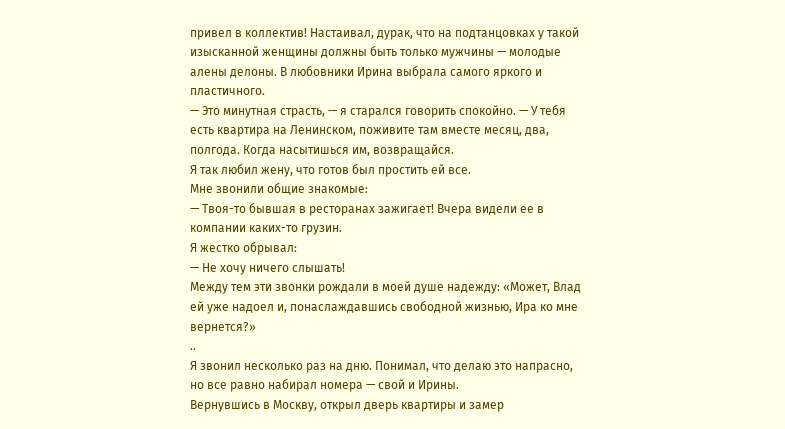привел в коллектив! Настаивал, дурак, что на подтанцовках у такой изысканной женщины должны быть только мужчины — молодые алены делоны. В любовники Ирина выбрала самого яркого и пластичного.
— Это минутная страсть, — я старался говорить спокойно. — У тебя есть квартира на Ленинском, поживите там вместе месяц, два, полгода. Когда насытишься им, возвращайся.
Я так любил жену, что готов был простить ей все.
Мне звонили общие знакомые:
— Твоя-то бывшая в ресторанах зажигает! Вчера видели ее в компании каких-то грузин.
Я жестко обрывал:
— Не хочу ничего слышать!
Между тем эти звонки рождали в моей душе надежду: «Может, Влад ей уже надоел и, понаслаждавшись свободной жизнью, Ира ко мне вернется?»
..
Я звонил несколько раз на дню. Понимал, что делаю это напрасно, но все равно набирал номера — свой и Ирины.
Вернувшись в Москву, открыл дверь квартиры и замер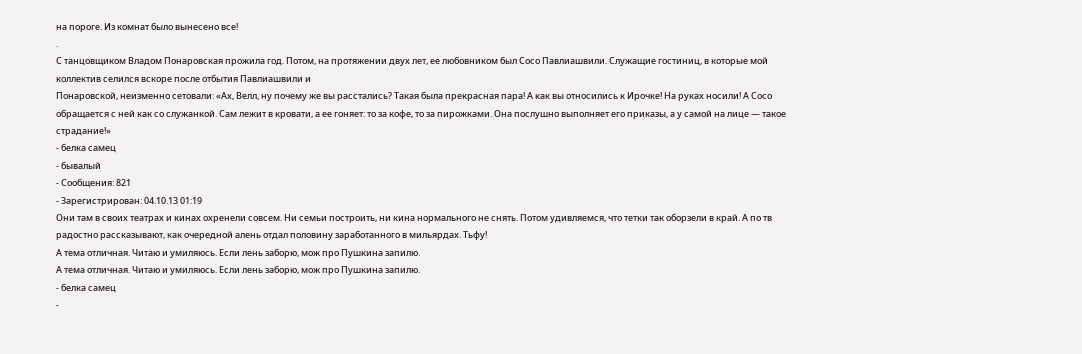на пороге. Из комнат было вынесено все!
.
С танцовщиком Владом Понаровская прожила год. Потом, на протяжении двух лет, ее любовником был Сосо Павлиашвили. Служащие гостиниц, в которые мой коллектив селился вскоре после отбытия Павлиашвили и
Понаровской, неизменно сетовали: «Ах, Велл, ну почему же вы расстались? Такая была прекрасная пара! А как вы относились к Ирочке! На руках носили! А Сосо обращается с ней как со служанкой. Сам лежит в кровати, а ее гоняет: то за кофе, то за пирожками. Она послушно выполняет его приказы, а у самой на лице — такое страдание!»
- белка самец
- бывалый
- Сообщения: 821
- Зарегистрирован: 04.10.13 01:19
Они там в своих театрах и кинах охренели совсем. Ни семьи построить, ни кина нормального не снять. Потом удивляемся, что тетки так оборзели в край. А по тв радостно рассказывают, как очередной алень отдал половину заработанного в мильярдах. Тьфу!
А тема отличная. Читаю и умиляюсь. Если лень заборю, мож про Пушкина запилю.
А тема отличная. Читаю и умиляюсь. Если лень заборю, мож про Пушкина запилю.
- белка самец
-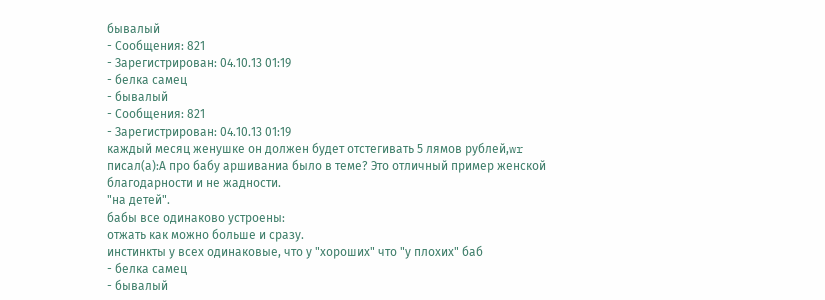бывалый
- Сообщения: 821
- Зарегистрирован: 04.10.13 01:19
- белка самец
- бывалый
- Сообщения: 821
- Зарегистрирован: 04.10.13 01:19
каждый месяц женушке он должен будет отстегивать 5 лямов рублей,wr писал(а):А про бабу аршиваниа было в теме? Это отличный пример женской благодарности и не жадности.
"на детей".
бабы все одинаково устроены:
отжать как можно больше и сразу.
инстинкты у всех одинаковые, что у "хороших" что "у плохих" баб
- белка самец
- бывалый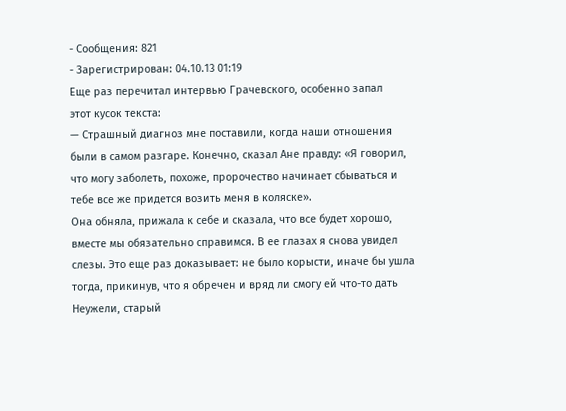- Сообщения: 821
- Зарегистрирован: 04.10.13 01:19
Еще раз перечитал интервью Грачевского, особенно запал
этот кусок текста:
— Страшный диагноз мне поставили, когда наши отношения были в самом разгаре. Конечно, сказал Ане правду: «Я говорил, что могу заболеть, похоже, пророчество начинает сбываться и тебе все же придется возить меня в коляске».
Она обняла, прижала к себе и сказала, что все будет хорошо, вместе мы обязательно справимся. В ее глазах я снова увидел слезы. Это еще раз доказывает: не было корысти, иначе бы ушла тогда, прикинув, что я обречен и вряд ли смогу ей что-то дать
Неужели, старый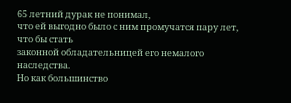65 летний дурак не понимал,
что ей выгодно было с ним промучатся пару лет, что бы стать
законной обладательницей его немалого наследства.
Но как большинство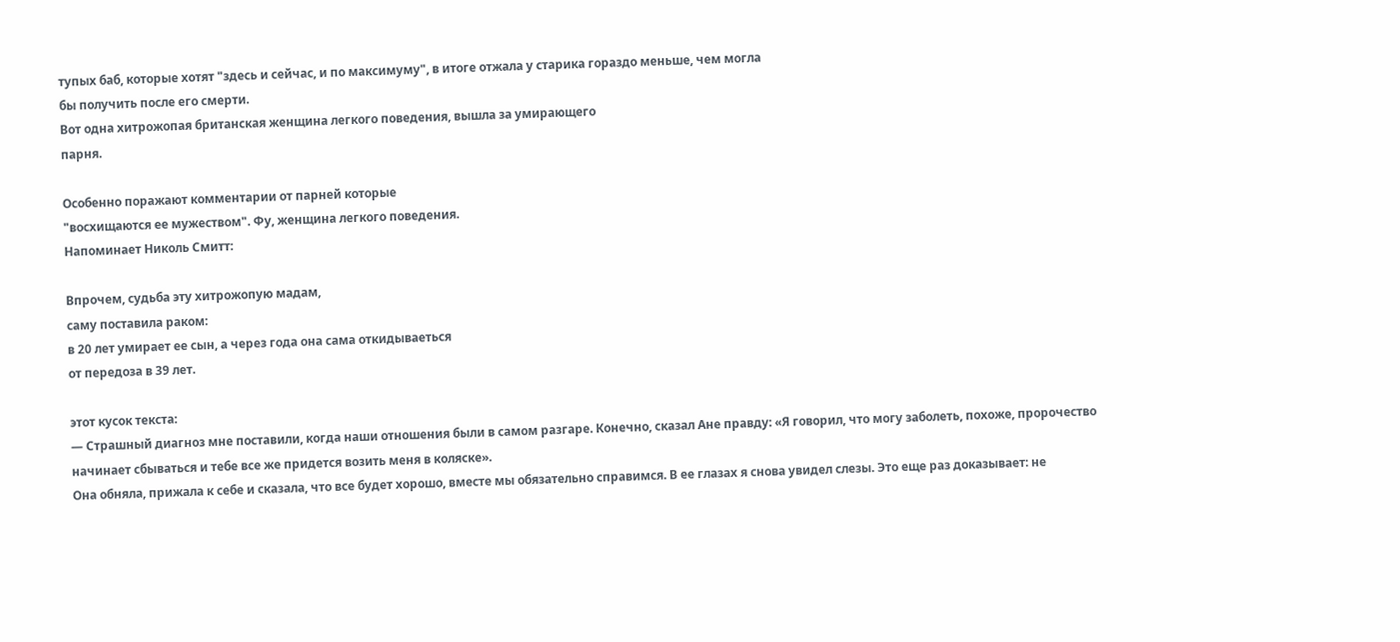тупых баб, которые хотят "здесь и сейчас, и по максимуму", в итоге отжала у старика гораздо меньше, чем могла
бы получить после его смерти.
Вот одна хитрожопая британская женщина легкого поведения, вышла за умирающего
парня.

Особенно поражают комментарии от парней которые
"восхищаются ее мужеством". Фу, женщина легкого поведения.
Напоминает Николь Смитт:

Впрочем, судьба эту хитрожопую мадам,
саму поставила раком:
в 20 лет умирает ее сын, а через года она сама откидываеться
от передоза в 39 лет.

этот кусок текста:
— Страшный диагноз мне поставили, когда наши отношения были в самом разгаре. Конечно, сказал Ане правду: «Я говорил, что могу заболеть, похоже, пророчество начинает сбываться и тебе все же придется возить меня в коляске».
Она обняла, прижала к себе и сказала, что все будет хорошо, вместе мы обязательно справимся. В ее глазах я снова увидел слезы. Это еще раз доказывает: не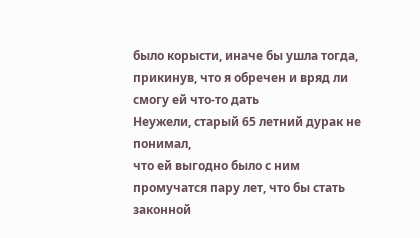было корысти, иначе бы ушла тогда, прикинув, что я обречен и вряд ли смогу ей что-то дать
Неужели, старый 65 летний дурак не понимал,
что ей выгодно было с ним промучатся пару лет, что бы стать
законной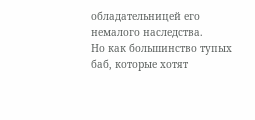обладательницей его немалого наследства.
Но как большинство тупых баб, которые хотят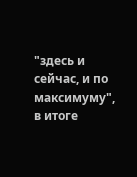"здесь и сейчас, и по максимуму", в итоге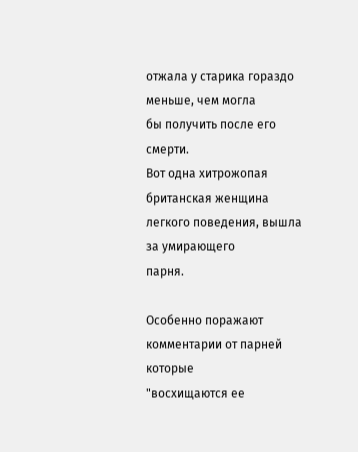отжала у старика гораздо меньше, чем могла
бы получить после его смерти.
Вот одна хитрожопая британская женщина легкого поведения, вышла за умирающего
парня.

Особенно поражают комментарии от парней которые
"восхищаются ее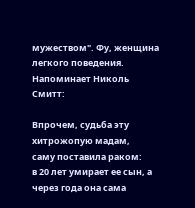мужеством". Фу, женщина легкого поведения.
Напоминает Николь Смитт:

Впрочем, судьба эту хитрожопую мадам,
саму поставила раком:
в 20 лет умирает ее сын, а через года она сама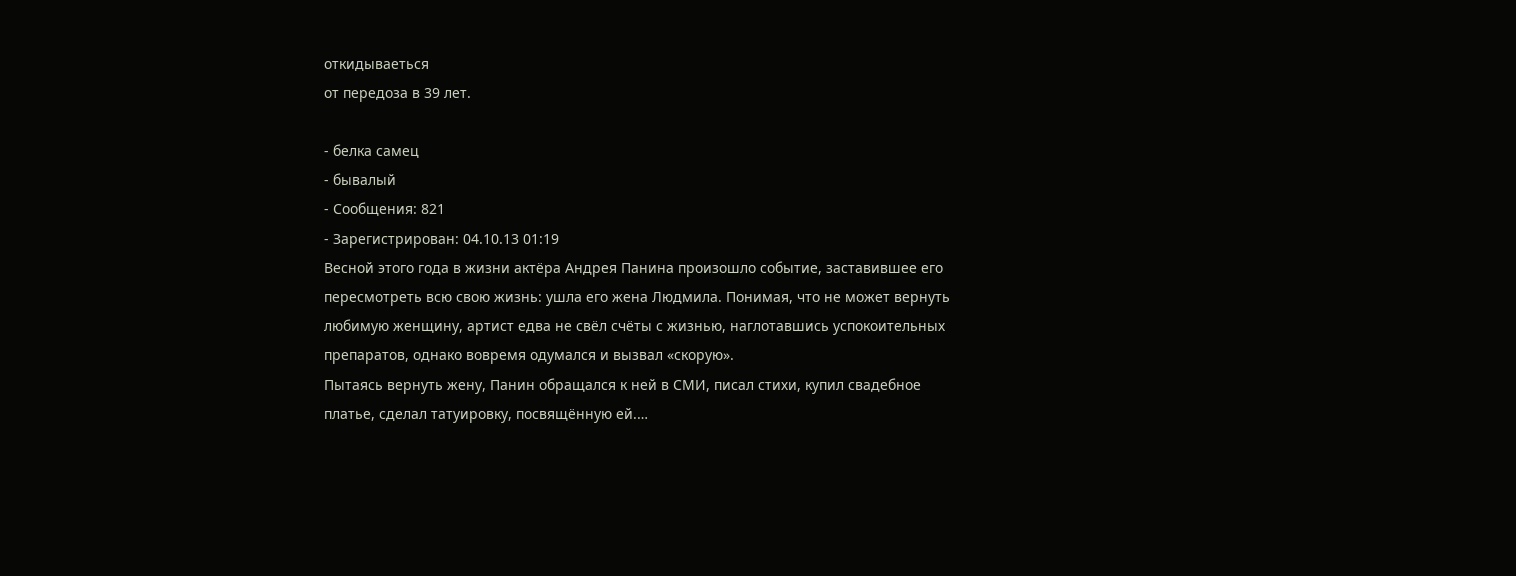откидываеться
от передоза в 39 лет.

- белка самец
- бывалый
- Сообщения: 821
- Зарегистрирован: 04.10.13 01:19
Весной этого года в жизни актёра Андрея Панина произошло событие, заставившее его пересмотреть всю свою жизнь: ушла его жена Людмила. Понимая, что не может вернуть любимую женщину, артист едва не свёл счёты с жизнью, наглотавшись успокоительных препаратов, однако вовремя одумался и вызвал «скорую».
Пытаясь вернуть жену, Панин обращался к ней в СМИ, писал стихи, купил свадебное платье, сделал татуировку, посвящённую ей.…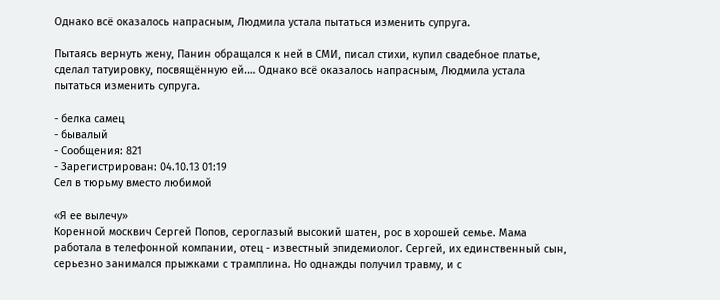Однако всё оказалось напрасным, Людмила устала пытаться изменить супруга.

Пытаясь вернуть жену, Панин обращался к ней в СМИ, писал стихи, купил свадебное платье, сделал татуировку, посвящённую ей.… Однако всё оказалось напрасным, Людмила устала пытаться изменить супруга.

- белка самец
- бывалый
- Сообщения: 821
- Зарегистрирован: 04.10.13 01:19
Сел в тюрьму вместо любимой

«Я ее вылечу»
Коренной москвич Сергей Попов, сероглазый высокий шатен, рос в хорошей семье. Мама работала в телефонной компании, отец - известный эпидемиолог. Сергей, их единственный сын, серьезно занимался прыжками с трамплина. Но однажды получил травму, и с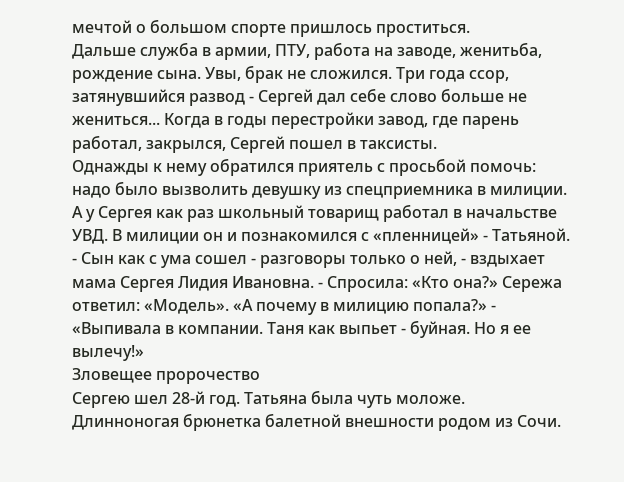мечтой о большом спорте пришлось проститься.
Дальше служба в армии, ПТУ, работа на заводе, женитьба, рождение сына. Увы, брак не сложился. Три года ссор, затянувшийся развод - Сергей дал себе слово больше не жениться... Когда в годы перестройки завод, где парень работал, закрылся, Сергей пошел в таксисты.
Однажды к нему обратился приятель с просьбой помочь: надо было вызволить девушку из спецприемника в милиции. А у Сергея как раз школьный товарищ работал в начальстве УВД. В милиции он и познакомился с «пленницей» - Татьяной.
- Сын как с ума сошел - разговоры только о ней, - вздыхает мама Сергея Лидия Ивановна. - Спросила: «Кто она?» Сережа ответил: «Модель». «А почему в милицию попала?» - «Выпивала в компании. Таня как выпьет - буйная. Но я ее вылечу!»
Зловещее пророчество
Сергею шел 28-й год. Татьяна была чуть моложе. Длинноногая брюнетка балетной внешности родом из Сочи.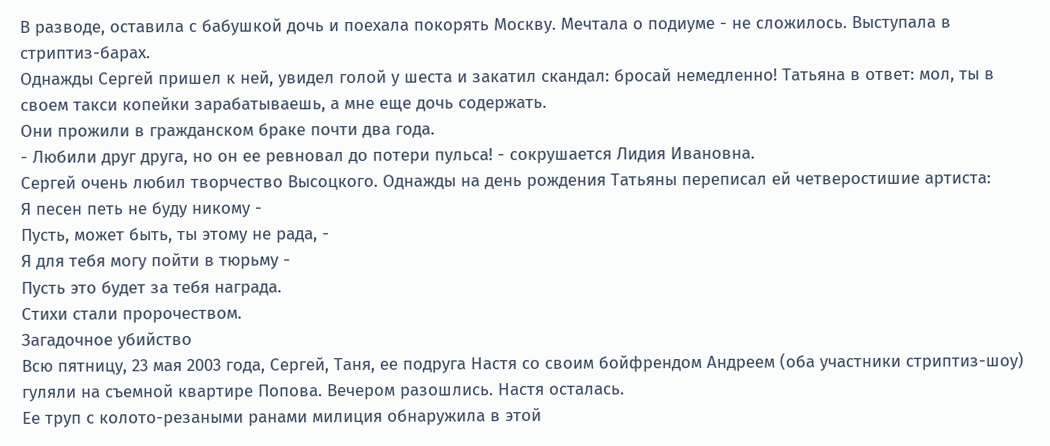В разводе, оставила с бабушкой дочь и поехала покорять Москву. Мечтала о подиуме - не сложилось. Выступала в стриптиз-барах.
Однажды Сергей пришел к ней, увидел голой у шеста и закатил скандал: бросай немедленно! Татьяна в ответ: мол, ты в своем такси копейки зарабатываешь, а мне еще дочь содержать.
Они прожили в гражданском браке почти два года.
- Любили друг друга, но он ее ревновал до потери пульса! - сокрушается Лидия Ивановна.
Сергей очень любил творчество Высоцкого. Однажды на день рождения Татьяны переписал ей четверостишие артиста:
Я песен петь не буду никому -
Пусть, может быть, ты этому не рада, -
Я для тебя могу пойти в тюрьму -
Пусть это будет за тебя награда.
Стихи стали пророчеством.
Загадочное убийство
Всю пятницу, 23 мая 2003 года, Сергей, Таня, ее подруга Настя со своим бойфрендом Андреем (оба участники стриптиз-шоу) гуляли на съемной квартире Попова. Вечером разошлись. Настя осталась.
Ее труп с колото-резаными ранами милиция обнаружила в этой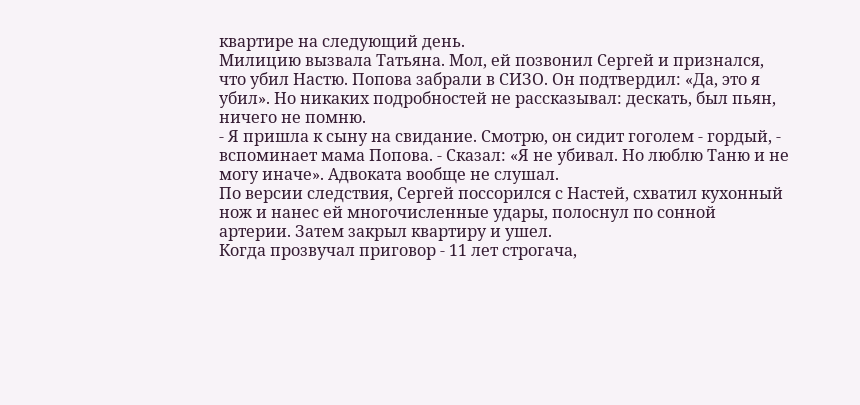квартире на следующий день.
Милицию вызвала Татьяна. Мол, ей позвонил Сергей и признался, что убил Настю. Попова забрали в СИЗО. Он подтвердил: «Да, это я убил». Но никаких подробностей не рассказывал: дескать, был пьян, ничего не помню.
- Я пришла к сыну на свидание. Смотрю, он сидит гоголем - гордый, - вспоминает мама Попова. - Сказал: «Я не убивал. Но люблю Таню и не могу иначе». Адвоката вообще не слушал.
По версии следствия, Сергей поссорился с Настей, схватил кухонный нож и нанес ей многочисленные удары, полоснул по сонной артерии. Затем закрыл квартиру и ушел.
Когда прозвучал приговор - 11 лет строгача,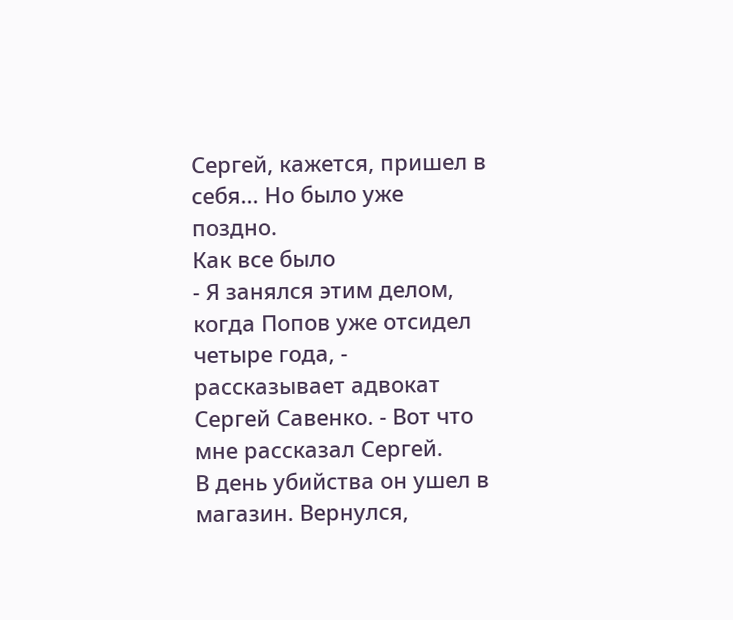Сергей, кажется, пришел в себя... Но было уже поздно.
Как все было
- Я занялся этим делом, когда Попов уже отсидел четыре года, - рассказывает адвокат Сергей Савенко. - Вот что мне рассказал Сергей.
В день убийства он ушел в магазин. Вернулся,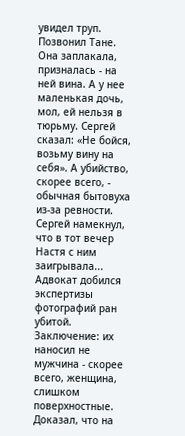увидел труп. Позвонил Тане. Она заплакала, призналась - на ней вина. А у нее маленькая дочь, мол, ей нельзя в тюрьму. Сергей сказал: «Не бойся, возьму вину на себя». А убийство, скорее всего, - обычная бытовуха из-за ревности. Сергей намекнул, что в тот вечер Настя с ним заигрывала...
Адвокат добился экспертизы фотографий ран убитой. Заключение: их наносил не мужчина - скорее всего, женщина, слишком поверхностные. Доказал, что на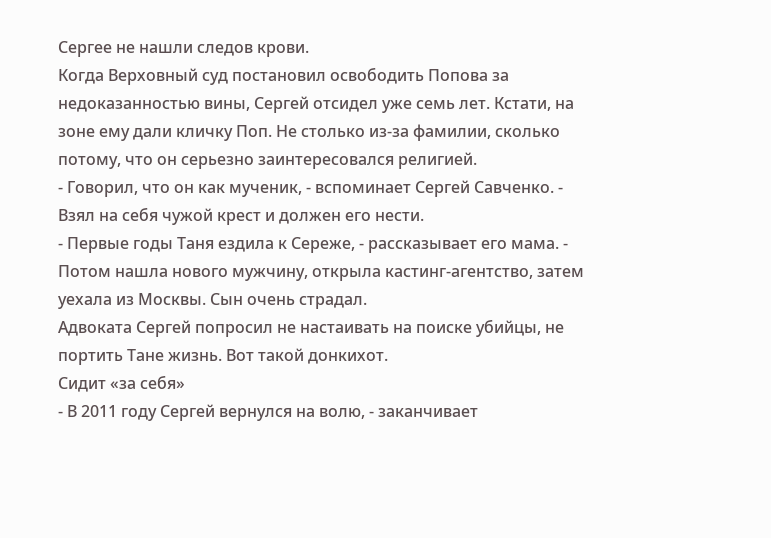Сергее не нашли следов крови.
Когда Верховный суд постановил освободить Попова за недоказанностью вины, Сергей отсидел уже семь лет. Кстати, на зоне ему дали кличку Поп. Не столько из-за фамилии, сколько потому, что он серьезно заинтересовался религией.
- Говорил, что он как мученик, - вспоминает Сергей Савченко. - Взял на себя чужой крест и должен его нести.
- Первые годы Таня ездила к Сереже, - рассказывает его мама. - Потом нашла нового мужчину, открыла кастинг-агентство, затем уехала из Москвы. Сын очень страдал.
Адвоката Сергей попросил не настаивать на поиске убийцы, не портить Тане жизнь. Вот такой донкихот.
Сидит «за себя»
- В 2011 году Сергей вернулся на волю, - заканчивает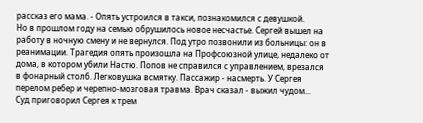рассказ его мама. - Опять устроился в такси, познакомился с девушкой.
Но в прошлом году на семью обрушилось новое несчастье. Сергей вышел на работу в ночную смену и не вернулся. Под утро позвонили из больницы: он в реанимации. Трагедия опять произошла на Профсоюзной улице, недалеко от дома, в котором убили Настю. Попов не справился с управлением, врезался в фонарный столб. Легковушка всмятку. Пассажир - насмерть. У Сергея перелом ребер и черепно-мозговая травма. Врач сказал - выжил чудом...
Суд приговорил Сергея к трем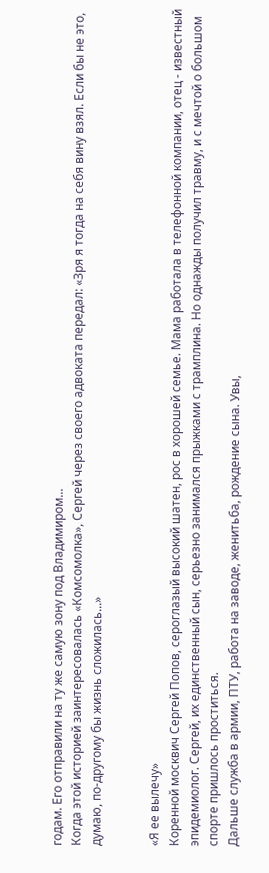годам. Его отправили на ту же самую зону под Владимиром...
Когда этой историей заинтересовалась «Комсомолка», Сергей через своего адвоката передал: «Зря я тогда на себя вину взял. Если бы не это, думаю, по-другому бы жизнь сложилась...»


«Я ее вылечу»
Коренной москвич Сергей Попов, сероглазый высокий шатен, рос в хорошей семье. Мама работала в телефонной компании, отец - известный эпидемиолог. Сергей, их единственный сын, серьезно занимался прыжками с трамплина. Но однажды получил травму, и с мечтой о большом спорте пришлось проститься.
Дальше служба в армии, ПТУ, работа на заводе, женитьба, рождение сына. Увы,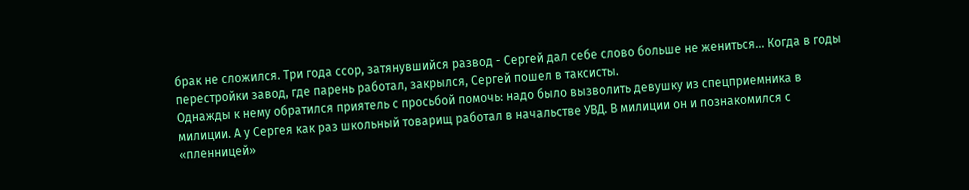брак не сложился. Три года ссор, затянувшийся развод - Сергей дал себе слово больше не жениться... Когда в годы перестройки завод, где парень работал, закрылся, Сергей пошел в таксисты.
Однажды к нему обратился приятель с просьбой помочь: надо было вызволить девушку из спецприемника в милиции. А у Сергея как раз школьный товарищ работал в начальстве УВД. В милиции он и познакомился с «пленницей»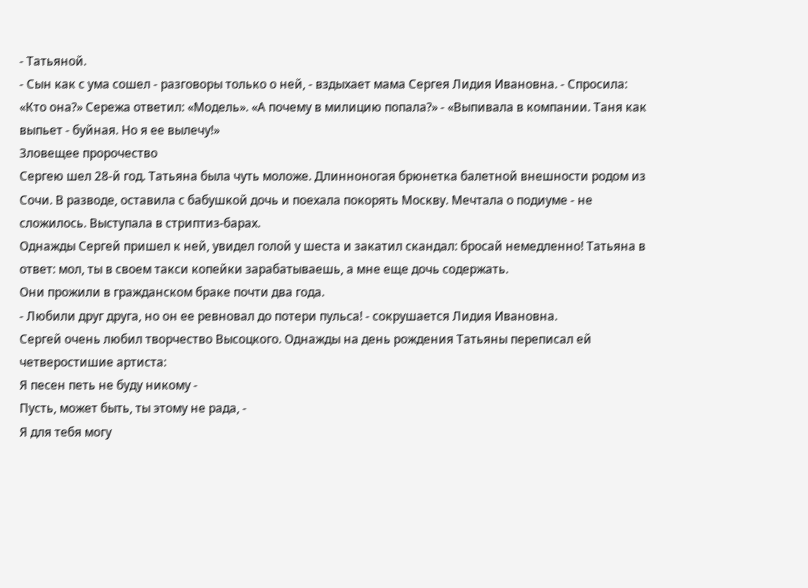- Татьяной.
- Сын как с ума сошел - разговоры только о ней, - вздыхает мама Сергея Лидия Ивановна. - Спросила: «Кто она?» Сережа ответил: «Модель». «А почему в милицию попала?» - «Выпивала в компании. Таня как выпьет - буйная. Но я ее вылечу!»
Зловещее пророчество
Сергею шел 28-й год. Татьяна была чуть моложе. Длинноногая брюнетка балетной внешности родом из Сочи. В разводе, оставила с бабушкой дочь и поехала покорять Москву. Мечтала о подиуме - не сложилось. Выступала в стриптиз-барах.
Однажды Сергей пришел к ней, увидел голой у шеста и закатил скандал: бросай немедленно! Татьяна в ответ: мол, ты в своем такси копейки зарабатываешь, а мне еще дочь содержать.
Они прожили в гражданском браке почти два года.
- Любили друг друга, но он ее ревновал до потери пульса! - сокрушается Лидия Ивановна.
Сергей очень любил творчество Высоцкого. Однажды на день рождения Татьяны переписал ей четверостишие артиста:
Я песен петь не буду никому -
Пусть, может быть, ты этому не рада, -
Я для тебя могу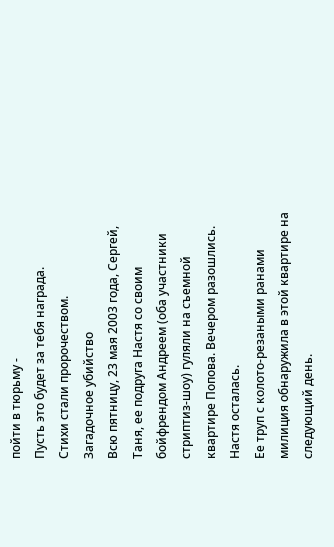пойти в тюрьму -
Пусть это будет за тебя награда.
Стихи стали пророчеством.
Загадочное убийство
Всю пятницу, 23 мая 2003 года, Сергей, Таня, ее подруга Настя со своим бойфрендом Андреем (оба участники стриптиз-шоу) гуляли на съемной квартире Попова. Вечером разошлись. Настя осталась.
Ее труп с колото-резаными ранами милиция обнаружила в этой квартире на следующий день.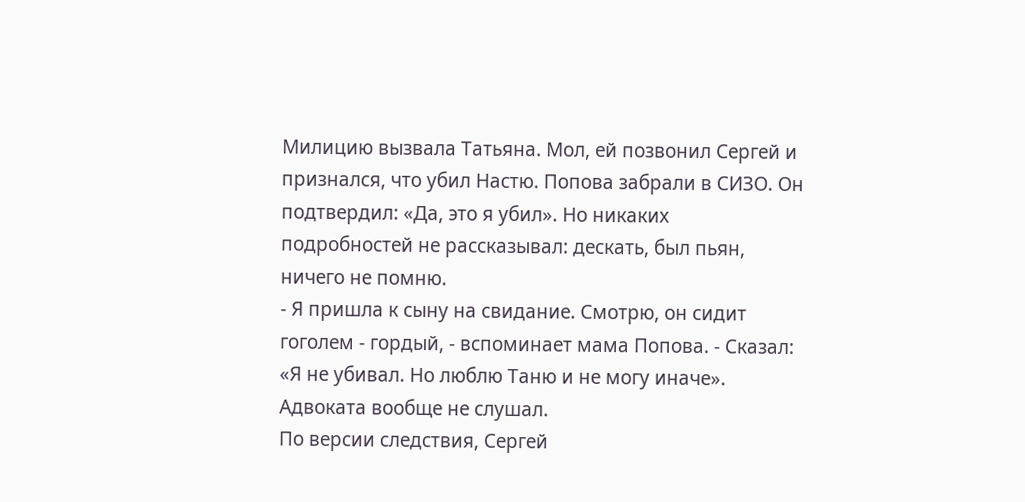Милицию вызвала Татьяна. Мол, ей позвонил Сергей и признался, что убил Настю. Попова забрали в СИЗО. Он подтвердил: «Да, это я убил». Но никаких подробностей не рассказывал: дескать, был пьян, ничего не помню.
- Я пришла к сыну на свидание. Смотрю, он сидит гоголем - гордый, - вспоминает мама Попова. - Сказал: «Я не убивал. Но люблю Таню и не могу иначе». Адвоката вообще не слушал.
По версии следствия, Сергей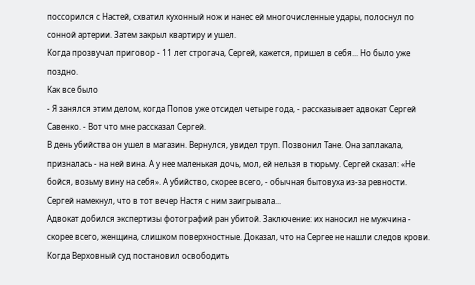поссорился с Настей, схватил кухонный нож и нанес ей многочисленные удары, полоснул по сонной артерии. Затем закрыл квартиру и ушел.
Когда прозвучал приговор - 11 лет строгача, Сергей, кажется, пришел в себя... Но было уже поздно.
Как все было
- Я занялся этим делом, когда Попов уже отсидел четыре года, - рассказывает адвокат Сергей Савенко. - Вот что мне рассказал Сергей.
В день убийства он ушел в магазин. Вернулся, увидел труп. Позвонил Тане. Она заплакала, призналась - на ней вина. А у нее маленькая дочь, мол, ей нельзя в тюрьму. Сергей сказал: «Не бойся, возьму вину на себя». А убийство, скорее всего, - обычная бытовуха из-за ревности. Сергей намекнул, что в тот вечер Настя с ним заигрывала...
Адвокат добился экспертизы фотографий ран убитой. Заключение: их наносил не мужчина - скорее всего, женщина, слишком поверхностные. Доказал, что на Сергее не нашли следов крови.
Когда Верховный суд постановил освободить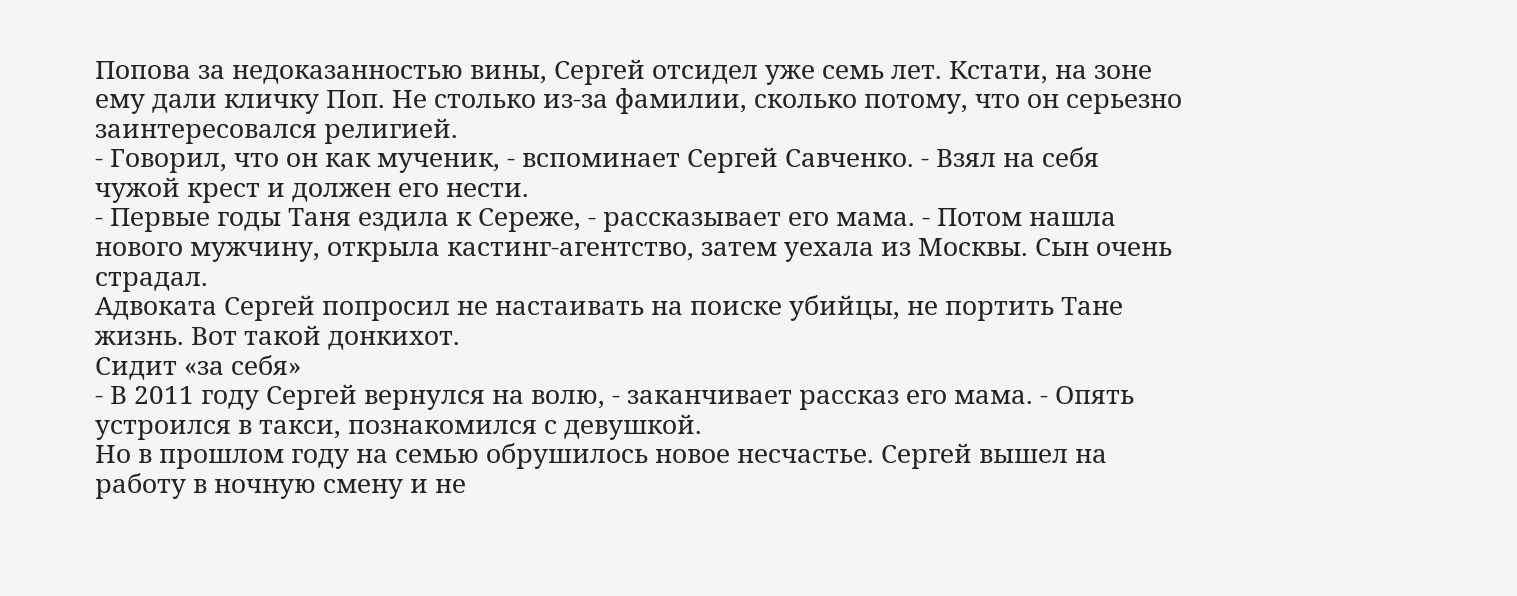Попова за недоказанностью вины, Сергей отсидел уже семь лет. Кстати, на зоне ему дали кличку Поп. Не столько из-за фамилии, сколько потому, что он серьезно заинтересовался религией.
- Говорил, что он как мученик, - вспоминает Сергей Савченко. - Взял на себя чужой крест и должен его нести.
- Первые годы Таня ездила к Сереже, - рассказывает его мама. - Потом нашла нового мужчину, открыла кастинг-агентство, затем уехала из Москвы. Сын очень страдал.
Адвоката Сергей попросил не настаивать на поиске убийцы, не портить Тане жизнь. Вот такой донкихот.
Сидит «за себя»
- В 2011 году Сергей вернулся на волю, - заканчивает рассказ его мама. - Опять устроился в такси, познакомился с девушкой.
Но в прошлом году на семью обрушилось новое несчастье. Сергей вышел на работу в ночную смену и не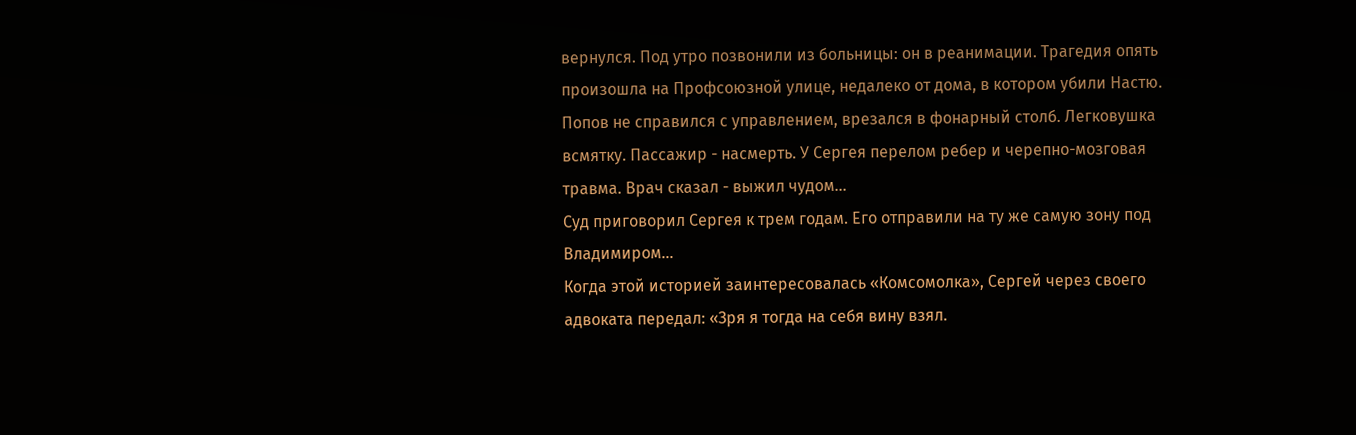вернулся. Под утро позвонили из больницы: он в реанимации. Трагедия опять произошла на Профсоюзной улице, недалеко от дома, в котором убили Настю. Попов не справился с управлением, врезался в фонарный столб. Легковушка всмятку. Пассажир - насмерть. У Сергея перелом ребер и черепно-мозговая травма. Врач сказал - выжил чудом...
Суд приговорил Сергея к трем годам. Его отправили на ту же самую зону под Владимиром...
Когда этой историей заинтересовалась «Комсомолка», Сергей через своего адвоката передал: «Зря я тогда на себя вину взял.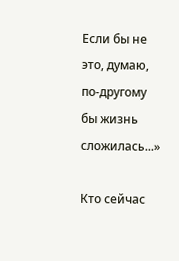Если бы не это, думаю, по-другому бы жизнь сложилась...»

Кто сейчас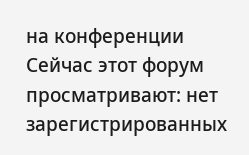на конференции
Сейчас этот форум просматривают: нет зарегистрированных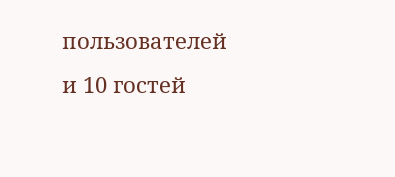пользователей и 10 гостей